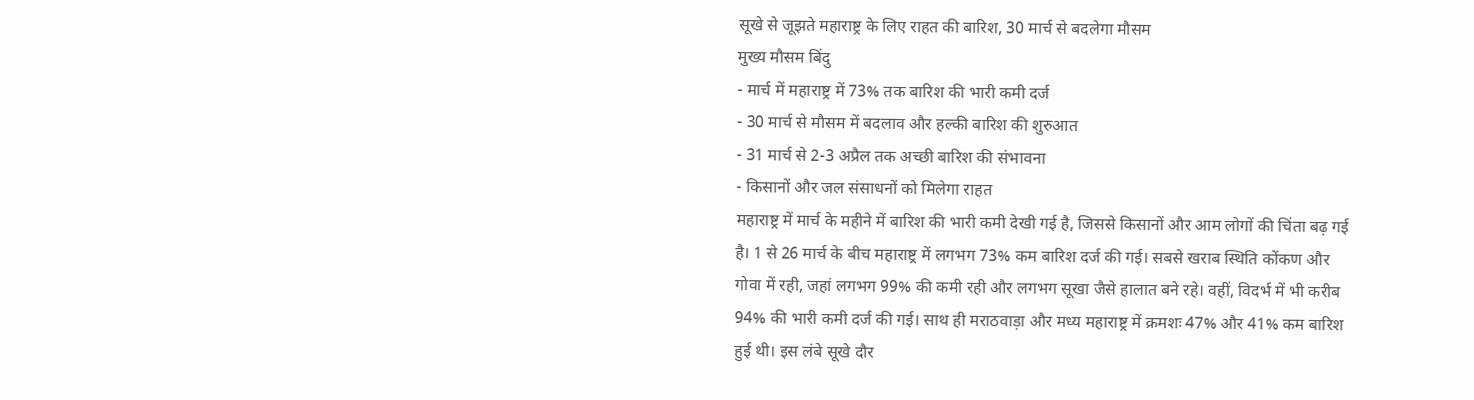सूखे से जूझते महाराष्ट्र के लिए राहत की बारिश, 30 मार्च से बदलेगा मौसम
मुख्य मौसम बिंदु
- मार्च में महाराष्ट्र में 73% तक बारिश की भारी कमी दर्ज
- 30 मार्च से मौसम में बदलाव और हल्की बारिश की शुरुआत
- 31 मार्च से 2-3 अप्रैल तक अच्छी बारिश की संभावना
- किसानों और जल संसाधनों को मिलेगा राहत
महाराष्ट्र में मार्च के महीने में बारिश की भारी कमी देखी गई है, जिससे किसानों और आम लोगों की चिंता बढ़ गई है। 1 से 26 मार्च के बीच महाराष्ट्र में लगभग 73% कम बारिश दर्ज की गई। सबसे खराब स्थिति कोंकण और गोवा में रही, जहां लगभग 99% की कमी रही और लगभग सूखा जैसे हालात बने रहे। वहीं, विदर्भ में भी करीब 94% की भारी कमी दर्ज की गई। साथ ही मराठवाड़ा और मध्य महाराष्ट्र में क्रमशः 47% और 41% कम बारिश हुई थी। इस लंबे सूखे दौर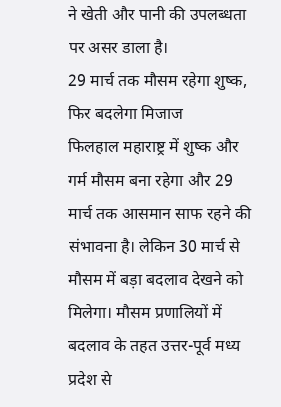ने खेती और पानी की उपलब्धता पर असर डाला है।
29 मार्च तक मौसम रहेगा शुष्क, फिर बदलेगा मिजाज
फिलहाल महाराष्ट्र में शुष्क और गर्म मौसम बना रहेगा और 29 मार्च तक आसमान साफ रहने की संभावना है। लेकिन 30 मार्च से मौसम में बड़ा बदलाव देखने को मिलेगा। मौसम प्रणालियों में बदलाव के तहत उत्तर-पूर्व मध्य प्रदेश से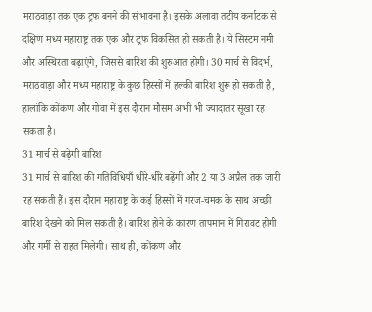मराठवाड़ा तक एक ट्रफ बनने की संभावना है। इसके अलावा तटीय कर्नाटक से दक्षिण मध्य महाराष्ट्र तक एक और ट्रफ विकसित हो सकती है। ये सिस्टम नमी और अस्थिरता बढ़ाएंगे, जिससे बारिश की शुरुआत होगी। 30 मार्च से विदर्भ, मराठवाड़ा और मध्य महाराष्ट्र के कुछ हिस्सों में हल्की बारिश शुरू हो सकती है, हालांकि कोंकण और गोवा में इस दौरान मौसम अभी भी ज्यादातर सूखा रह सकता है।
31 मार्च से बढ़ेगी बारिश
31 मार्च से बारिश की गतिविधियाँ धीरे-धीरे बढ़ेंगी और 2 या 3 अप्रैल तक जारी रह सकती हैं। इस दौरान महाराष्ट्र के कई हिस्सों में गरज-चमक के साथ अच्छी बारिश देखने को मिल सकती है। बारिश होने के कारण तापमान में गिरावट होगी और गर्मी से राहत मिलेगी। साथ ही, कोंकण और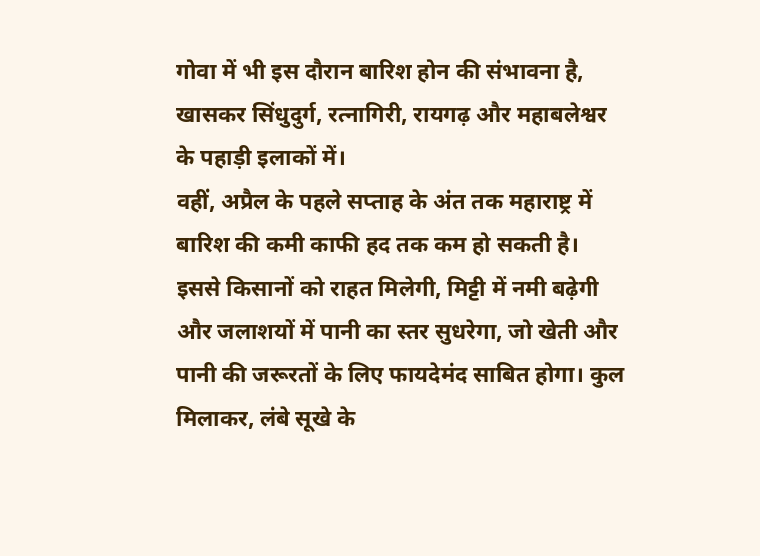गोवा में भी इस दौरान बारिश होन की संभावना है, खासकर सिंधुदुर्ग, रत्नागिरी, रायगढ़ और महाबलेश्वर के पहाड़ी इलाकों में।
वहीं, अप्रैल के पहले सप्ताह के अंत तक महाराष्ट्र में बारिश की कमी काफी हद तक कम हो सकती है। इससे किसानों को राहत मिलेगी, मिट्टी में नमी बढ़ेगी और जलाशयों में पानी का स्तर सुधरेगा, जो खेती और पानी की जरूरतों के लिए फायदेमंद साबित होगा। कुल मिलाकर, लंबे सूखे के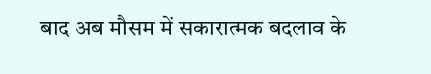बाद अब मौसम में सकारात्मक बदलाव के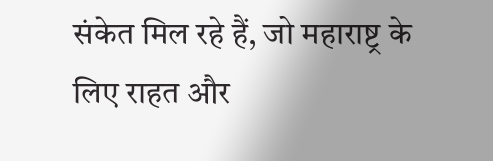संकेत मिल रहे हैं, जो महाराष्ट्र के लिए राहत और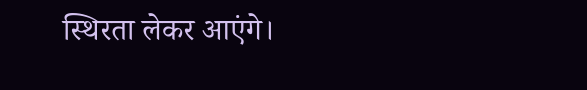स्थिरता लेकर आएंगे।